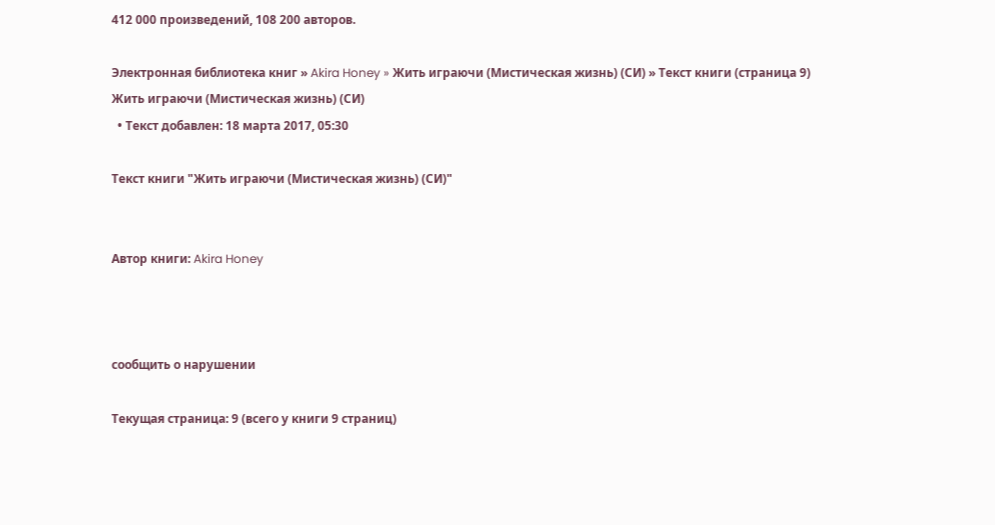412 000 произведений, 108 200 авторов.

Электронная библиотека книг » Akira Honey » Жить играючи (Мистическая жизнь) (СИ) » Текст книги (страница 9)
Жить играючи (Мистическая жизнь) (СИ)
  • Текст добавлен: 18 марта 2017, 05:30

Текст книги "Жить играючи (Мистическая жизнь) (СИ)"


Автор книги: Akira Honey



сообщить о нарушении

Текущая страница: 9 (всего у книги 9 страниц)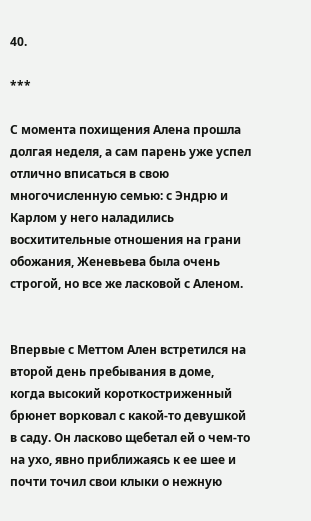40.

***

С момента похищения Алена прошла долгая неделя, а сам парень уже успел отлично вписаться в свою многочисленную семью: с Эндрю и Карлом у него наладились восхитительные отношения на грани обожания, Женевьева была очень строгой, но все же ласковой с Аленом.


Впервые с Меттом Ален встретился на второй день пребывания в доме, когда высокий короткостриженный брюнет ворковал с какой-то девушкой в саду. Он ласково щебетал ей о чем-то на ухо, явно приближаясь к ее шее и почти точил свои клыки о нежную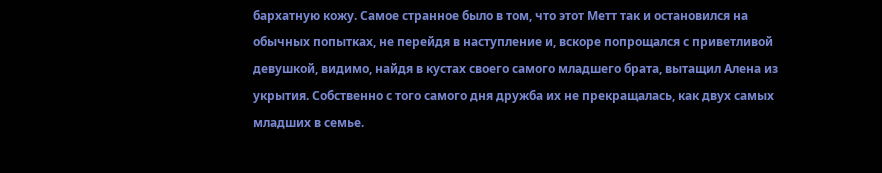бархатную кожу. Самое странное было в том, что этот Метт так и остановился на обычных попытках, не перейдя в наступление и, вскоре попрощался с приветливой девушкой, видимо, найдя в кустах своего самого младшего брата, вытащил Алена из укрытия. Собственно с того самого дня дружба их не прекращалась, как двух самых младших в семье.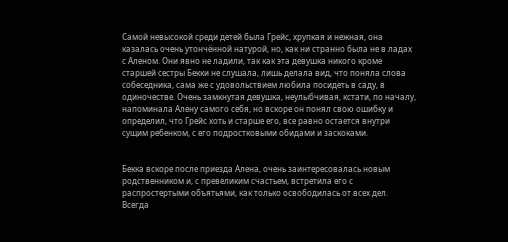Самой невысокой среди детей была Грейс, хрупкая и нежная, она казалась очень утончённой натурой, но, как ни странно была не в ладах с Аленом. Они явно не ладили, так как эта девушка никого кроме старшей сестры Бекки не слушала, лишь делала вид, что поняла слова собеседника, сама же с удовольствием любила посидеть в саду, в одиночестве. Очень замкнутая девушка, неулыбчивая, кстати, по началу, напоминала Алену самого себя, но вскоре он понял свою ошибку и определил, что Грейс хоть и старше его, все равно остается внутри сущим ребенком, с его подростковыми обидами и заскоками.


Бекка вскоре после приезда Алена, очень заинтересовалась новым родственником и, с превеликим счастьем, встретила его с распростертыми объятьями, как только освободилась от всех дел. Всегда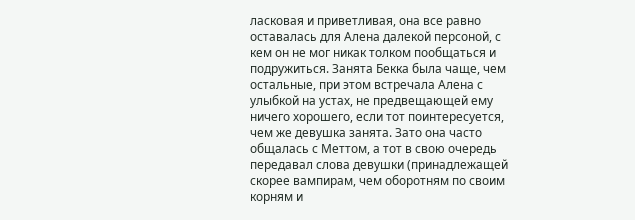ласковая и приветливая, она все равно оставалась для Алена далекой персоной, с кем он не мог никак толком пообщаться и подружиться. Занята Бекка была чаще, чем остальные, при этом встречала Алена с улыбкой на устах, не предвещающей ему ничего хорошего, если тот поинтересуется, чем же девушка занята. Зато она часто общалась с Меттом, а тот в свою очередь передавал слова девушки (принадлежащей скорее вампирам, чем оборотням по своим корням и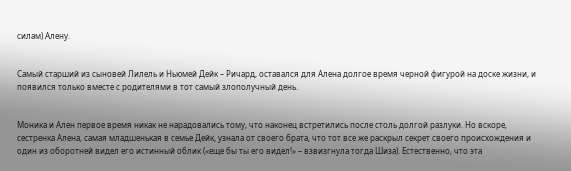силам) Алену.


Самый старший из сыновей Лилель и Ньюмей Дейк – Ричард, оставался для Алена долгое время черной фигурой на доске жизни, и появился только вместе с родителями в тот самый злополучный день.


Моника и Ален первое время никак не нарадовались тому, что наконец встретились после столь долгой разлуки. Но вскоре, сестренка Алена, самая младшенькая в семье Дейк, узнала от своего брата, что тот все же раскрыл секрет своего происхождения и один из оборотней видел его истинный облик («еще бы ты его видел!» – взвизгнула тогда Шиза). Естественно, что эта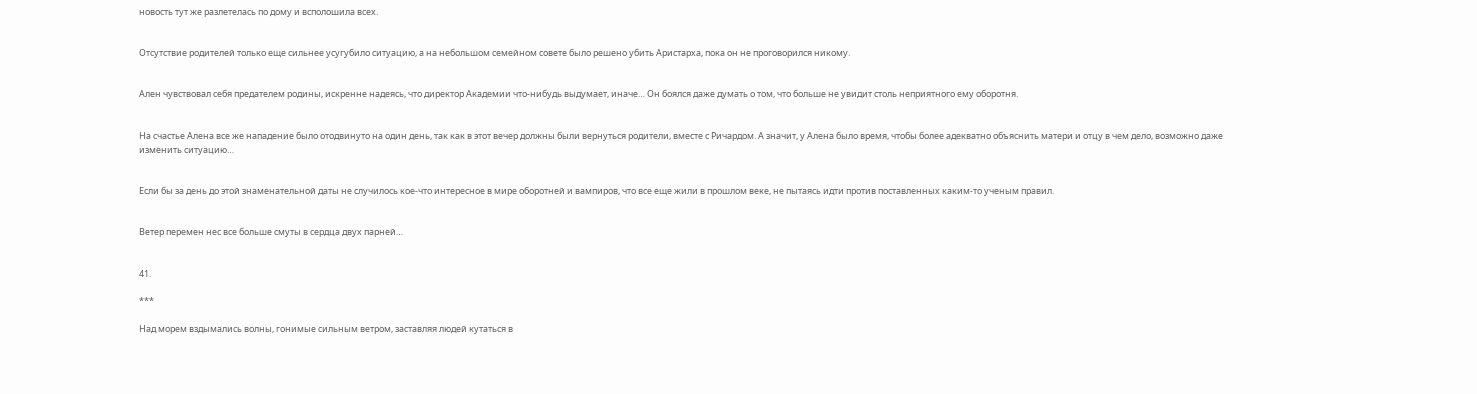новость тут же разлетелась по дому и всполошила всех.


Отсутствие родителей только еще сильнее усугубило ситуацию, а на небольшом семейном совете было решено убить Аристарха, пока он не проговорился никому.


Ален чувствовал себя предателем родины, искренне надеясь, что директор Академии что-нибудь выдумает, иначе… Он боялся даже думать о том, что больше не увидит столь неприятного ему оборотня.


На счастье Алена все же нападение было отодвинуто на один день, так как в этот вечер должны были вернуться родители, вместе с Ричардом. А значит, у Алена было время, чтобы более адекватно объяснить матери и отцу в чем дело, возможно даже изменить ситуацию…


Если бы за день до этой знаменательной даты не случилось кое-что интересное в мире оборотней и вампиров, что все еще жили в прошлом веке, не пытаясь идти против поставленных каким-то ученым правил.


Ветер перемен нес все больше смуты в сердца двух парней…


41.

***

Над морем вздымались волны, гонимые сильным ветром, заставляя людей кутаться в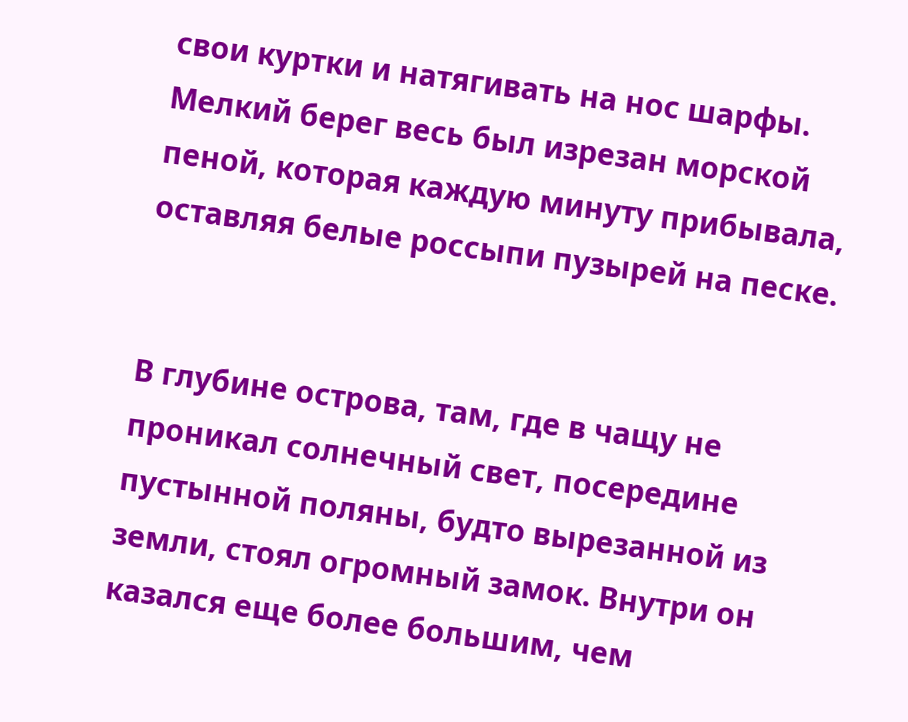свои куртки и натягивать на нос шарфы. Мелкий берег весь был изрезан морской пеной, которая каждую минуту прибывала, оставляя белые россыпи пузырей на песке.


В глубине острова, там, где в чащу не проникал солнечный свет, посередине пустынной поляны, будто вырезанной из земли, стоял огромный замок. Внутри он казался еще более большим, чем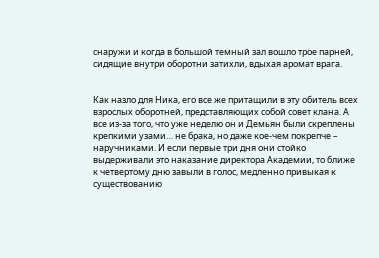снаружи и когда в большой темный зал вошло трое парней, сидящие внутри оборотни затихли, вдыхая аромат врага.


Как назло для Ника, его все же притащили в эту обитель всех взрослых оборотней, представляющих собой совет клана. А все из-за того, что уже неделю он и Демьян были скреплены крепкими узами… не брака, но даже кое-чем покрепче – наручниками. И если первые три дня они стойко выдерживали это наказание директора Академии, то ближе к четвертому дню завыли в голос, медленно привыкая к существованию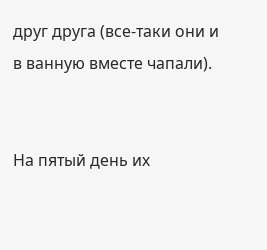друг друга (все-таки они и в ванную вместе чапали).


На пятый день их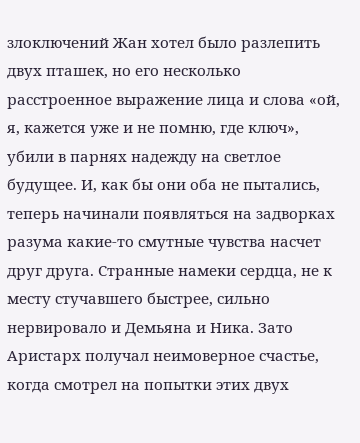злоключений Жан хотел было разлепить двух пташек, но его несколько расстроенное выражение лица и слова «ой, я, кажется уже и не помню, где ключ», убили в парнях надежду на светлое будущее. И, как бы они оба не пытались, теперь начинали появляться на задворках разума какие-то смутные чувства насчет друг друга. Странные намеки сердца, не к месту стучавшего быстрее, сильно нервировало и Демьяна и Ника. Зато Аристарх получал неимоверное счастье, когда смотрел на попытки этих двух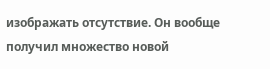изображать отсутствие. Он вообще получил множество новой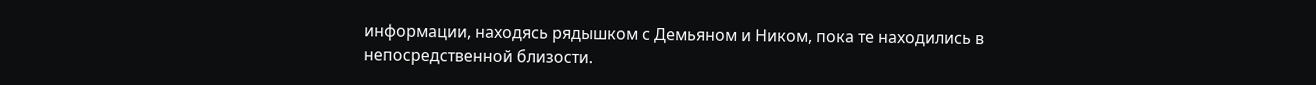информации, находясь рядышком с Демьяном и Ником, пока те находились в непосредственной близости.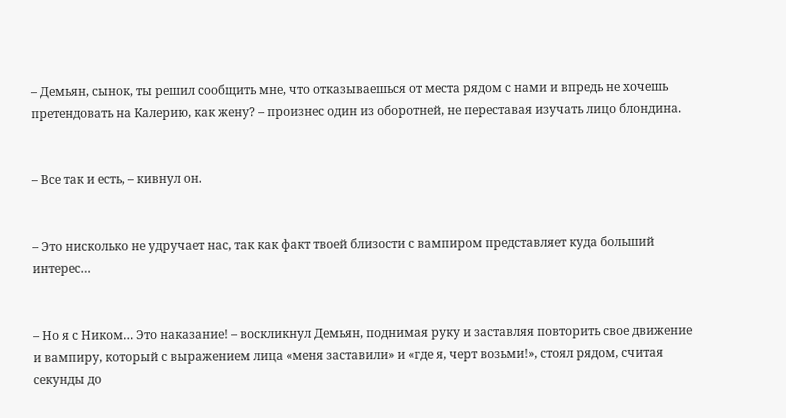– Демьян, сынок, ты решил сообщить мне, что отказываешься от места рядом с нами и впредь не хочешь претендовать на Калерию, как жену? – произнес один из оборотней, не переставая изучать лицо блондина.


– Все так и есть, – кивнул он.


– Это нисколько не удручает нас, так как факт твоей близости с вампиром представляет куда больший интерес…


– Но я с Ником… Это наказание! – воскликнул Демьян, поднимая руку и заставляя повторить свое движение и вампиру, который с выражением лица «меня заставили» и «где я, черт возьми!», стоял рядом, считая секунды до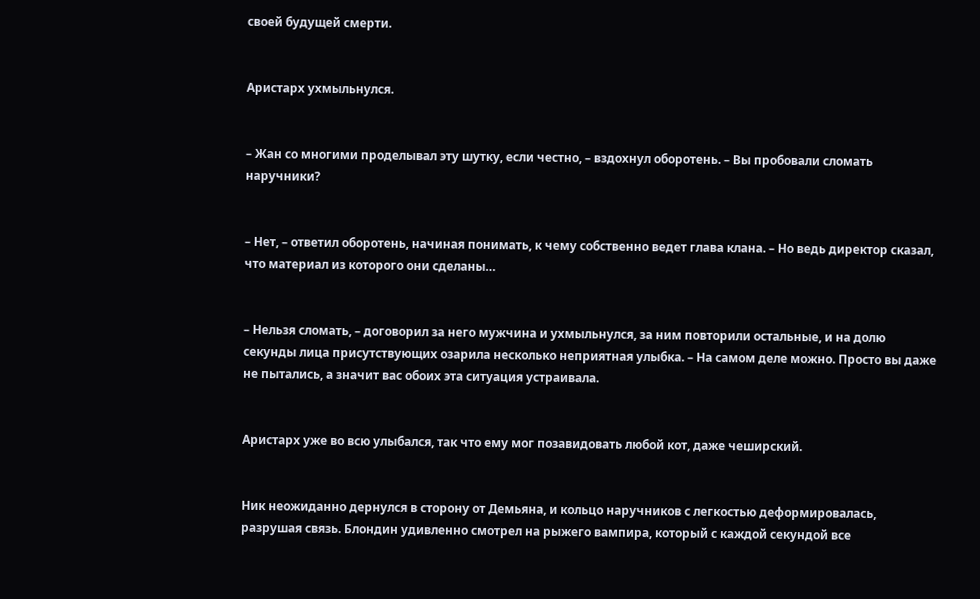своей будущей смерти.


Аристарх ухмыльнулся.


– Жан со многими проделывал эту шутку, если честно, – вздохнул оборотень. – Вы пробовали сломать наручники?


– Нет, – ответил оборотень, начиная понимать, к чему собственно ведет глава клана. – Но ведь директор сказал, что материал из которого они сделаны…


– Нельзя сломать, – договорил за него мужчина и ухмыльнулся, за ним повторили остальные, и на долю секунды лица присутствующих озарила несколько неприятная улыбка. – На самом деле можно. Просто вы даже не пытались, а значит вас обоих эта ситуация устраивала.


Аристарх уже во всю улыбался, так что ему мог позавидовать любой кот, даже чеширский.


Ник неожиданно дернулся в сторону от Демьяна, и кольцо наручников с легкостью деформировалась, разрушая связь. Блондин удивленно смотрел на рыжего вампира, который с каждой секундой все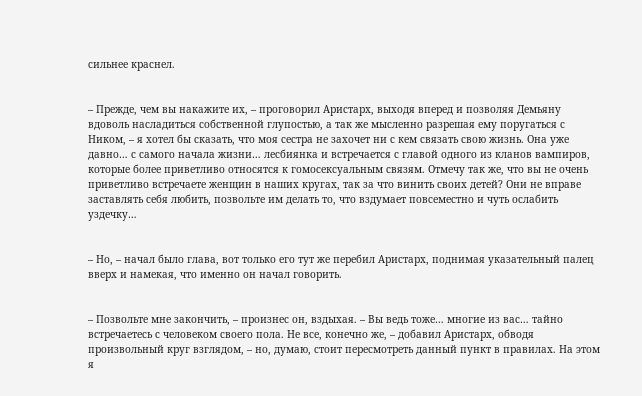сильнее краснел.


– Прежде, чем вы накажите их, – проговорил Аристарх, выходя вперед и позволяя Демьяну вдоволь насладиться собственной глупостью, а так же мысленно разрешая ему поругаться с Ником, – я хотел бы сказать, что моя сестра не захочет ни с кем связать свою жизнь. Она уже давно… с самого начала жизни… лесбиянка и встречается с главой одного из кланов вампиров, которые более приветливо относятся к гомосексуальным связям. Отмечу так же, что вы не очень приветливо встречаете женщин в наших кругах, так за что винить своих детей? Они не вправе заставлять себя любить, позвольте им делать то, что вздумает повсеместно и чуть ослабить уздечку…


– Но, – начал было глава, вот только его тут же перебил Аристарх, поднимая указательный палец вверх и намекая, что именно он начал говорить.


– Позвольте мне закончить, – произнес он, вздыхая. – Вы ведь тоже… многие из вас… тайно встречаетесь с человеком своего пола. Не все, конечно же, – добавил Аристарх, обводя произвольный круг взглядом, – но, думаю, стоит пересмотреть данный пункт в правилах. На этом я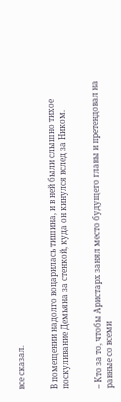все сказал.


В помещении надолго воцарилась тишина, и в ней были слышно тихое поскуливание Демьяна за стенкой, куда он кинулся вслед за Ником.


– Кто за то, чтобы Аристарх занял место будущего главы и претендовал на равные со всеми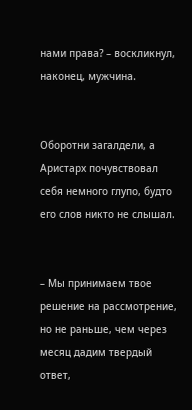нами права? – воскликнул, наконец, мужчина.


Оборотни загалдели, а Аристарх почувствовал себя немного глупо, будто его слов никто не слышал.


– Мы принимаем твое решение на рассмотрение, но не раньше, чем через месяц дадим твердый ответ,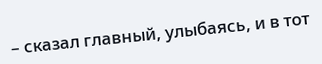– сказал главный, улыбаясь, и в тот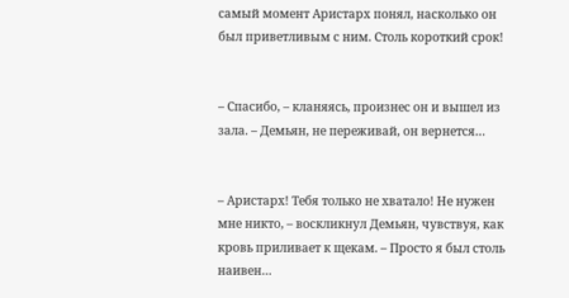самый момент Аристарх понял, насколько он был приветливым с ним. Столь короткий срок!


– Спасибо, – кланяясь, произнес он и вышел из зала. – Демьян, не переживай, он вернется…


– Аристарх! Тебя только не хватало! Не нужен мне никто, – воскликнул Демьян, чувствуя, как кровь приливает к щекам. – Просто я был столь наивен…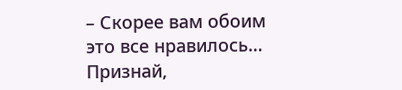– Скорее вам обоим это все нравилось… Признай,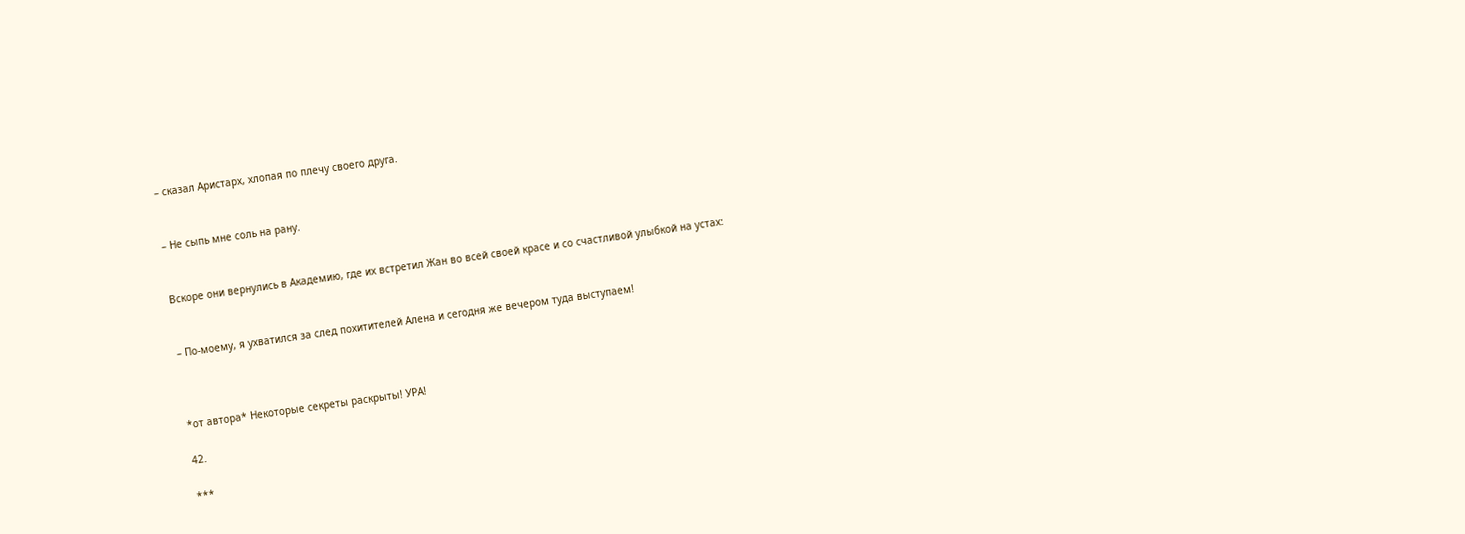– сказал Аристарх, хлопая по плечу своего друга.


– Не сыпь мне соль на рану.


Вскоре они вернулись в Академию, где их встретил Жан во всей своей красе и со счастливой улыбкой на устах:


– По-моему, я ухватился за след похитителей Алена и сегодня же вечером туда выступаем!



*от автора* Некоторые секреты раскрыты! УРА!

42.

***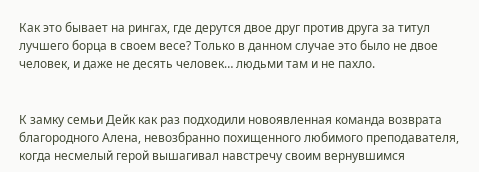Как это бывает на рингах, где дерутся двое друг против друга за титул лучшего борца в своем весе? Только в данном случае это было не двое человек, и даже не десять человек… людьми там и не пахло.


К замку семьи Дейк как раз подходили новоявленная команда возврата благородного Алена, невозбранно похищенного любимого преподавателя, когда несмелый герой вышагивал навстречу своим вернувшимся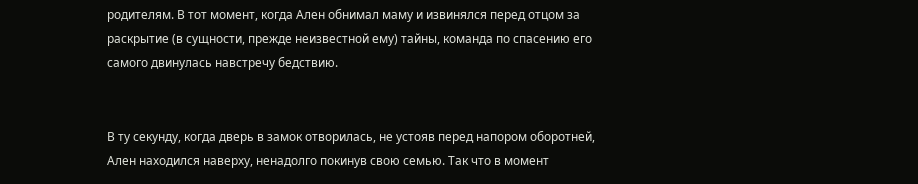родителям. В тот момент, когда Ален обнимал маму и извинялся перед отцом за раскрытие (в сущности, прежде неизвестной ему) тайны, команда по спасению его самого двинулась навстречу бедствию.


В ту секунду, когда дверь в замок отворилась, не устояв перед напором оборотней, Ален находился наверху, ненадолго покинув свою семью. Так что в момент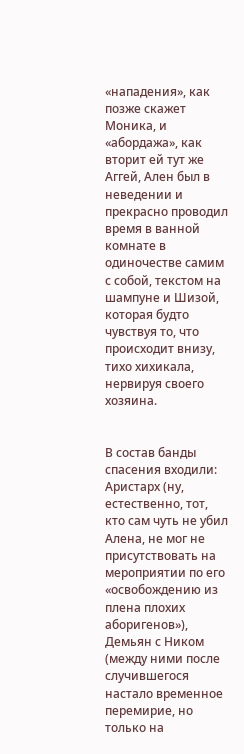«нападения», как позже скажет Моника, и «абордажа», как вторит ей тут же Аггей, Ален был в неведении и прекрасно проводил время в ванной комнате в одиночестве самим с собой, текстом на шампуне и Шизой, которая будто чувствуя то, что происходит внизу, тихо хихикала, нервируя своего хозяина.


В состав банды спасения входили: Аристарх (ну, естественно, тот, кто сам чуть не убил Алена, не мог не присутствовать на мероприятии по его «освобождению из плена плохих аборигенов»), Демьян с Ником (между ними после случившегося настало временное перемирие, но только на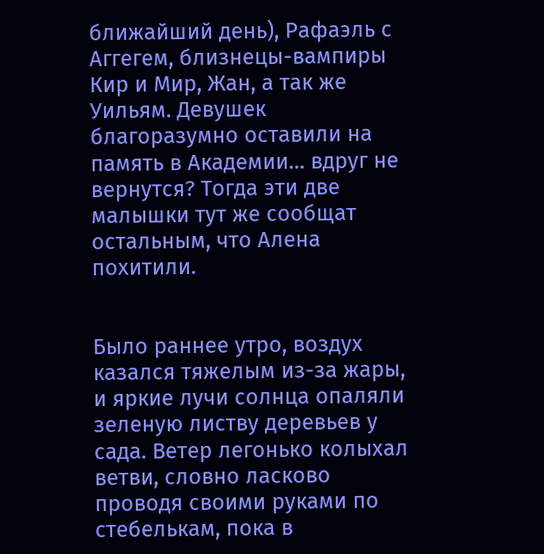ближайший день), Рафаэль с Аггегем, близнецы-вампиры Кир и Мир, Жан, а так же Уильям. Девушек благоразумно оставили на память в Академии… вдруг не вернутся? Тогда эти две малышки тут же сообщат остальным, что Алена похитили.


Было раннее утро, воздух казался тяжелым из-за жары, и яркие лучи солнца опаляли зеленую листву деревьев у сада. Ветер легонько колыхал ветви, словно ласково проводя своими руками по стебелькам, пока в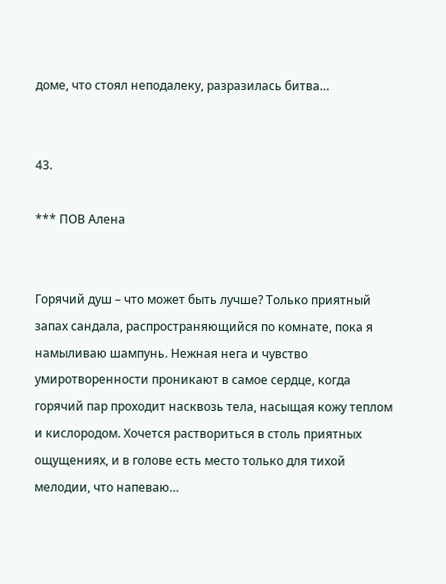доме, что стоял неподалеку, разразилась битва…


43.

*** ПОВ Алена


Горячий душ – что может быть лучше? Только приятный запах сандала, распространяющийся по комнате, пока я намыливаю шампунь. Нежная нега и чувство умиротворенности проникают в самое сердце, когда горячий пар проходит насквозь тела, насыщая кожу теплом и кислородом. Хочется раствориться в столь приятных ощущениях, и в голове есть место только для тихой мелодии, что напеваю…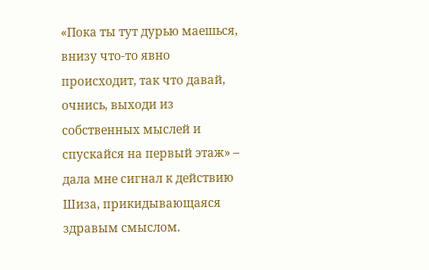«Пока ты тут дурью маешься, внизу что-то явно происходит, так что давай, очнись, выходи из собственных мыслей и спускайся на первый этаж» – дала мне сигнал к действию Шиза, прикидывающаяся здравым смыслом.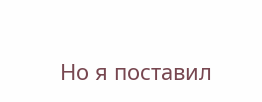Но я поставил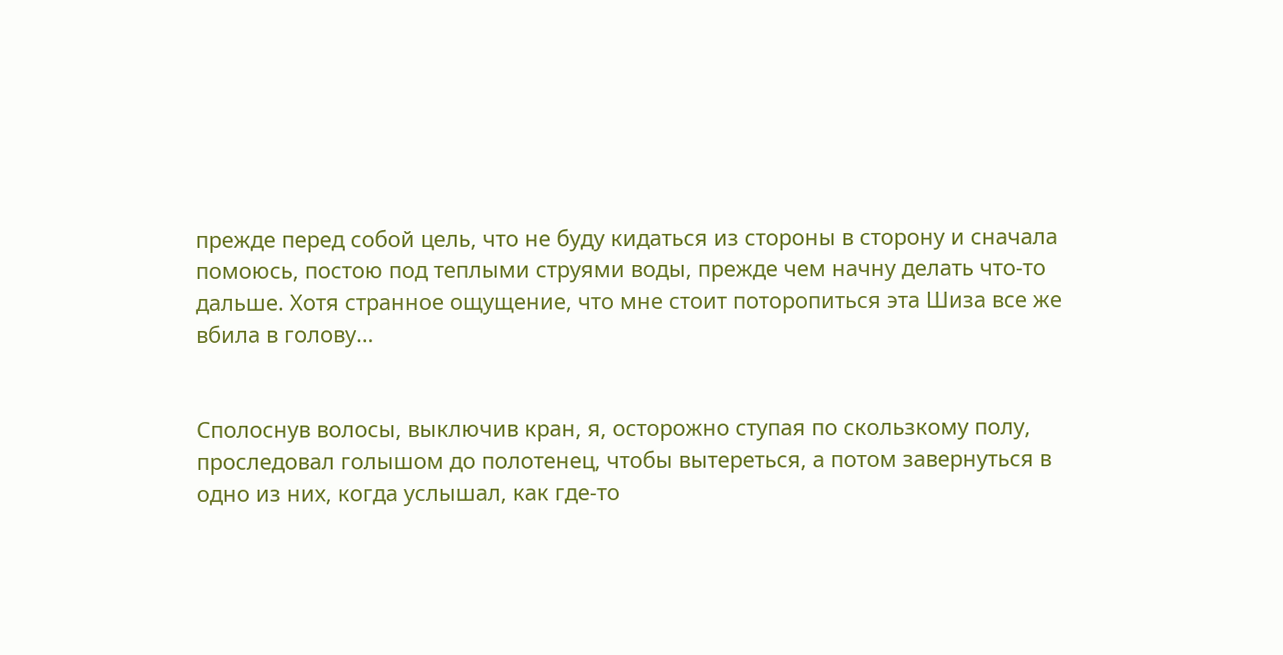прежде перед собой цель, что не буду кидаться из стороны в сторону и сначала помоюсь, постою под теплыми струями воды, прежде чем начну делать что-то дальше. Хотя странное ощущение, что мне стоит поторопиться эта Шиза все же вбила в голову…


Сполоснув волосы, выключив кран, я, осторожно ступая по скользкому полу, проследовал голышом до полотенец, чтобы вытереться, а потом завернуться в одно из них, когда услышал, как где-то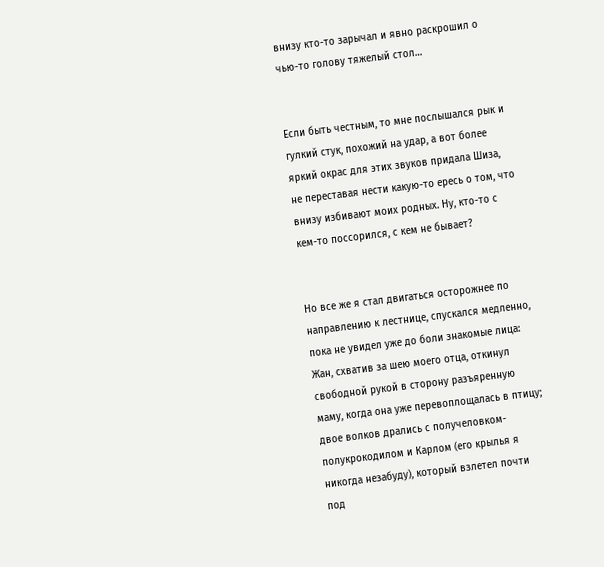внизу кто-то зарычал и явно раскрошил о чью-то голову тяжелый стол…


Если быть честным, то мне послышался рык и гулкий стук, похожий на удар, а вот более яркий окрас для этих звуков придала Шиза, не переставая нести какую-то ересь о том, что внизу избивают моих родных. Ну, кто-то с кем-то поссорился, с кем не бывает?


Но все же я стал двигаться осторожнее по направлению к лестнице, спускался медленно, пока не увидел уже до боли знакомые лица: Жан, схватив за шею моего отца, откинул свободной рукой в сторону разъяренную маму, когда она уже перевоплощалась в птицу; двое волков дрались с получеловком-полукрокодилом и Карлом (его крылья я никогда незабуду), который взлетел почти под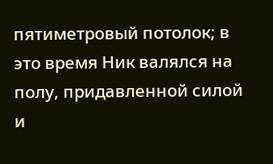пятиметровый потолок; в это время Ник валялся на полу, придавленной силой и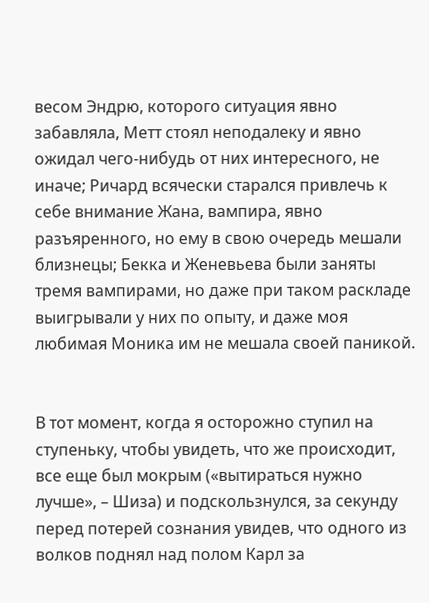весом Эндрю, которого ситуация явно забавляла, Метт стоял неподалеку и явно ожидал чего-нибудь от них интересного, не иначе; Ричард всячески старался привлечь к себе внимание Жана, вампира, явно разъяренного, но ему в свою очередь мешали близнецы; Бекка и Женевьева были заняты тремя вампирами, но даже при таком раскладе выигрывали у них по опыту, и даже моя любимая Моника им не мешала своей паникой.


В тот момент, когда я осторожно ступил на ступеньку, чтобы увидеть, что же происходит, все еще был мокрым («вытираться нужно лучше», – Шиза) и подскользнулся, за секунду перед потерей сознания увидев, что одного из волков поднял над полом Карл за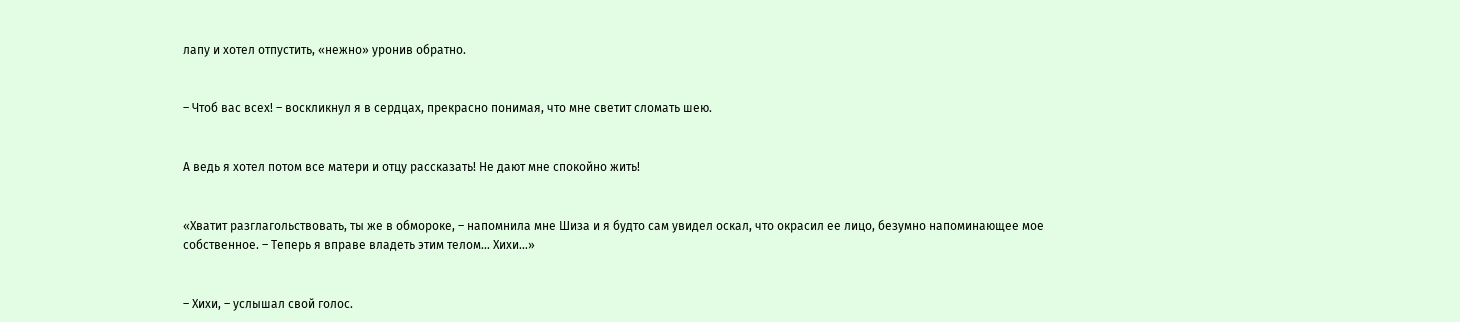лапу и хотел отпустить, «нежно» уронив обратно.


– Чтоб вас всех! – воскликнул я в сердцах, прекрасно понимая, что мне светит сломать шею.


А ведь я хотел потом все матери и отцу рассказать! Не дают мне спокойно жить!


«Хватит разглагольствовать, ты же в обмороке, – напомнила мне Шиза и я будто сам увидел оскал, что окрасил ее лицо, безумно напоминающее мое собственное. – Теперь я вправе владеть этим телом… Хихи…»


– Хихи, – услышал свой голос.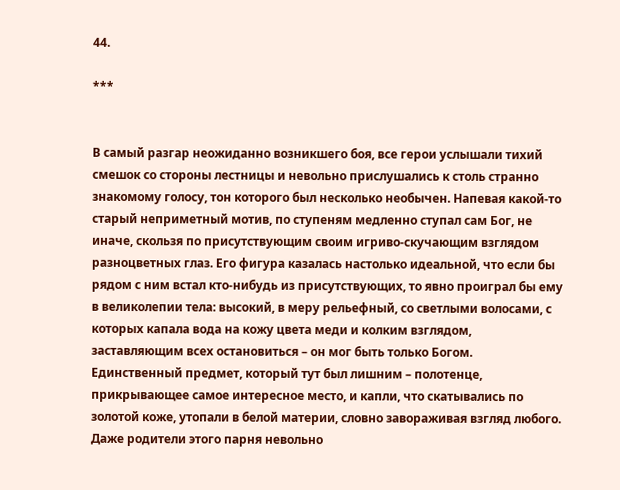44.

***


В самый разгар неожиданно возникшего боя, все герои услышали тихий смешок со стороны лестницы и невольно прислушались к столь странно знакомому голосу, тон которого был несколько необычен. Напевая какой-то старый неприметный мотив, по ступеням медленно ступал сам Бог, не иначе, скользя по присутствующим своим игриво-скучающим взглядом разноцветных глаз. Его фигура казалась настолько идеальной, что если бы рядом с ним встал кто-нибудь из присутствующих, то явно проиграл бы ему в великолепии тела: высокий, в меру рельефный, со светлыми волосами, с которых капала вода на кожу цвета меди и колким взглядом, заставляющим всех остановиться – он мог быть только Богом. Единственный предмет, который тут был лишним – полотенце, прикрывающее самое интересное место, и капли, что скатывались по золотой коже, утопали в белой материи, словно завораживая взгляд любого. Даже родители этого парня невольно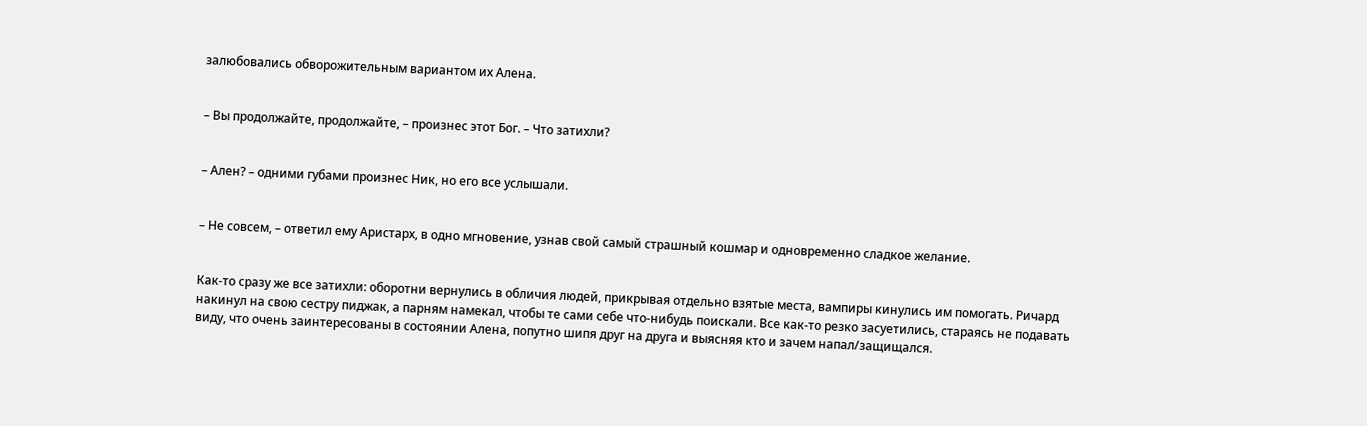залюбовались обворожительным вариантом их Алена.


– Вы продолжайте, продолжайте, – произнес этот Бог. – Что затихли?


– Ален? – одними губами произнес Ник, но его все услышали.


– Не совсем, – ответил ему Аристарх, в одно мгновение, узнав свой самый страшный кошмар и одновременно сладкое желание.


Как-то сразу же все затихли: оборотни вернулись в обличия людей, прикрывая отдельно взятые места, вампиры кинулись им помогать. Ричард накинул на свою сестру пиджак, а парням намекал, чтобы те сами себе что-нибудь поискали. Все как-то резко засуетились, стараясь не подавать виду, что очень заинтересованы в состоянии Алена, попутно шипя друг на друга и выясняя кто и зачем напал/защищался.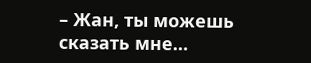– Жан, ты можешь сказать мне…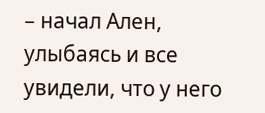– начал Ален, улыбаясь и все увидели, что у него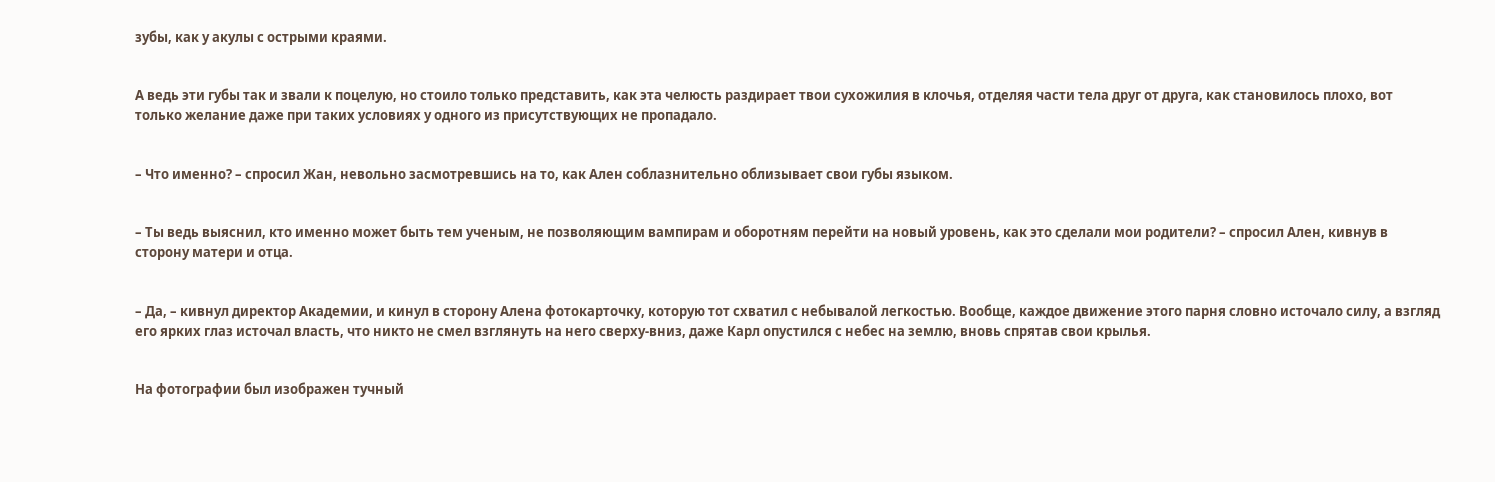зубы, как у акулы с острыми краями.


А ведь эти губы так и звали к поцелую, но стоило только представить, как эта челюсть раздирает твои сухожилия в клочья, отделяя части тела друг от друга, как становилось плохо, вот только желание даже при таких условиях у одного из присутствующих не пропадало.


– Что именно? – спросил Жан, невольно засмотревшись на то, как Ален соблазнительно облизывает свои губы языком.


– Ты ведь выяснил, кто именно может быть тем ученым, не позволяющим вампирам и оборотням перейти на новый уровень, как это сделали мои родители? – спросил Ален, кивнув в сторону матери и отца.


– Да, – кивнул директор Академии, и кинул в сторону Алена фотокарточку, которую тот схватил с небывалой легкостью. Вообще, каждое движение этого парня словно источало силу, а взгляд его ярких глаз источал власть, что никто не смел взглянуть на него сверху-вниз, даже Карл опустился с небес на землю, вновь спрятав свои крылья.


На фотографии был изображен тучный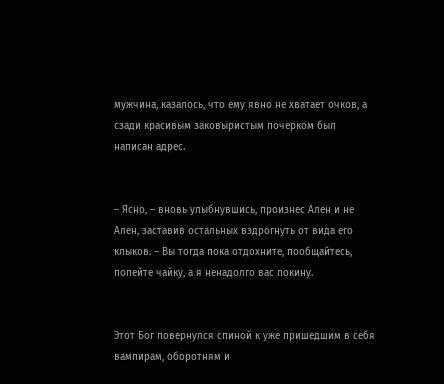мужчина, казалось, что ему явно не хватает очков, а сзади красивым заковыристым почерком был написан адрес.


– Ясно, – вновь улыбнувшись, произнес Ален и не Ален, заставив остальных вздрогнуть от вида его клыков. – Вы тогда пока отдохните, пообщайтесь, попейте чайку, а я ненадолго вас покину.


Этот Бог повернулся спиной к уже пришедшим в себя вампирам, оборотням и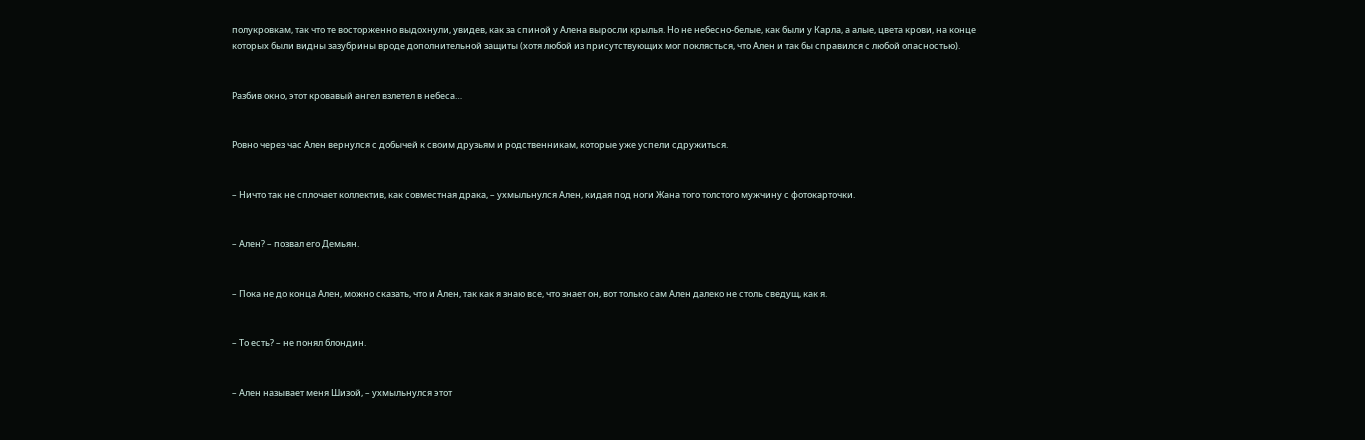полукровкам, так что те восторженно выдохнули, увидев, как за спиной у Алена выросли крылья. Но не небесно-белые, как были у Карла, а алые, цвета крови, на конце которых были видны зазубрины вроде дополнительной защиты (хотя любой из присутствующих мог поклясться, что Ален и так бы справился с любой опасностью).


Разбив окно, этот кровавый ангел взлетел в небеса…


Ровно через час Ален вернулся с добычей к своим друзьям и родственникам, которые уже успели сдружиться.


– Ничто так не сплочает коллектив, как совместная драка, – ухмыльнулся Ален, кидая под ноги Жана того толстого мужчину с фотокарточки.


– Ален? – позвал его Демьян.


– Пока не до конца Ален, можно сказать, что и Ален, так как я знаю все, что знает он, вот только сам Ален далеко не столь сведущ, как я.


– То есть? – не понял блондин.


– Ален называет меня Шизой, – ухмыльнулся этот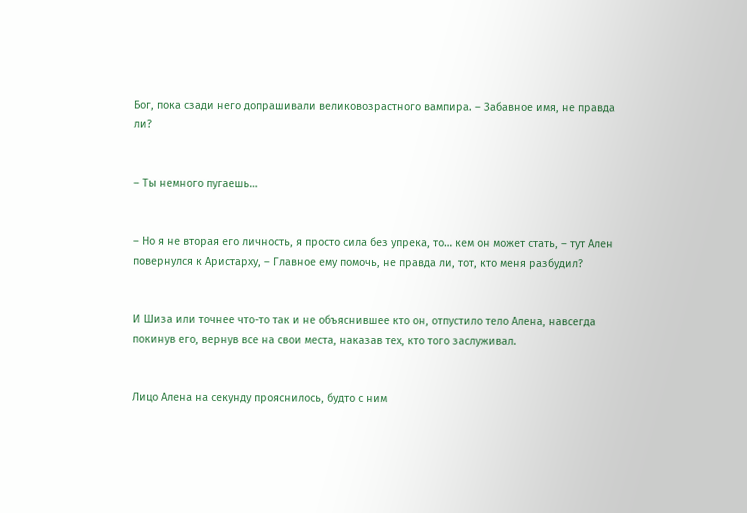Бог, пока сзади него допрашивали великовозрастного вампира. – Забавное имя, не правда ли?


– Ты немного пугаешь…


– Но я не вторая его личность, я просто сила без упрека, то… кем он может стать, – тут Ален повернулся к Аристарху, – Главное ему помочь, не правда ли, тот, кто меня разбудил?


И Шиза или точнее что-то так и не объяснившее кто он, отпустило тело Алена, навсегда покинув его, вернув все на свои места, наказав тех, кто того заслуживал.


Лицо Алена на секунду прояснилось, будто с ним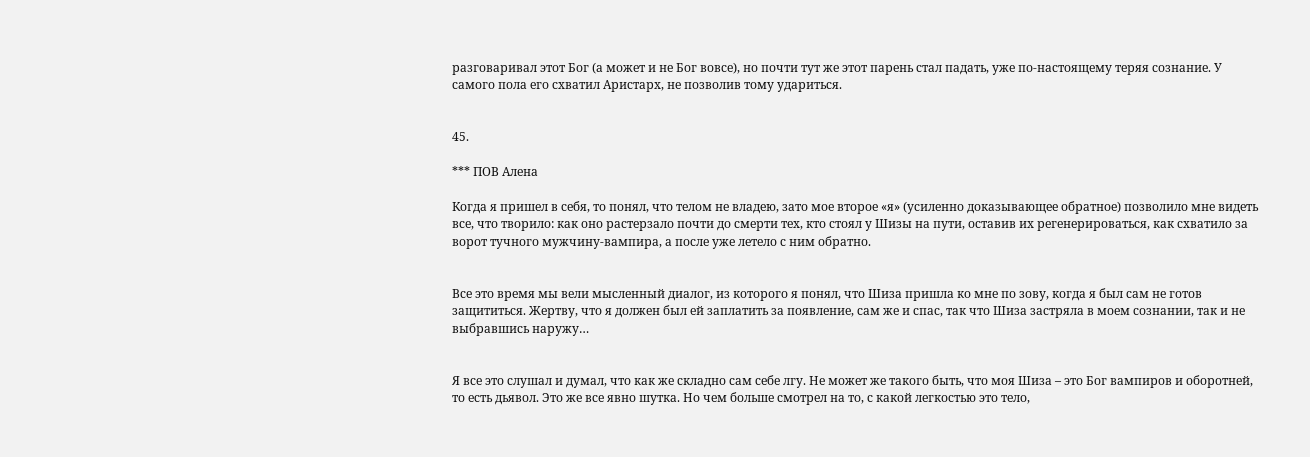разговаривал этот Бог (а может и не Бог вовсе), но почти тут же этот парень стал падать, уже по-настоящему теряя сознание. У самого пола его схватил Аристарх, не позволив тому удариться.


45.

*** ПОВ Алена

Когда я пришел в себя, то понял, что телом не владею, зато мое второе «я» (усиленно доказывающее обратное) позволило мне видеть все, что творило: как оно растерзало почти до смерти тех, кто стоял у Шизы на пути, оставив их регенерироваться, как схватило за ворот тучного мужчину-вампира, а после уже летело с ним обратно.


Все это время мы вели мысленный диалог, из которого я понял, что Шиза пришла ко мне по зову, когда я был сам не готов защититься. Жертву, что я должен был ей заплатить за появление, сам же и спас, так что Шиза застряла в моем сознании, так и не выбравшись наружу…


Я все это слушал и думал, что как же складно сам себе лгу. Не может же такого быть, что моя Шиза – это Бог вампиров и оборотней, то есть дьявол. Это же все явно шутка. Но чем больше смотрел на то, с какой легкостью это тело,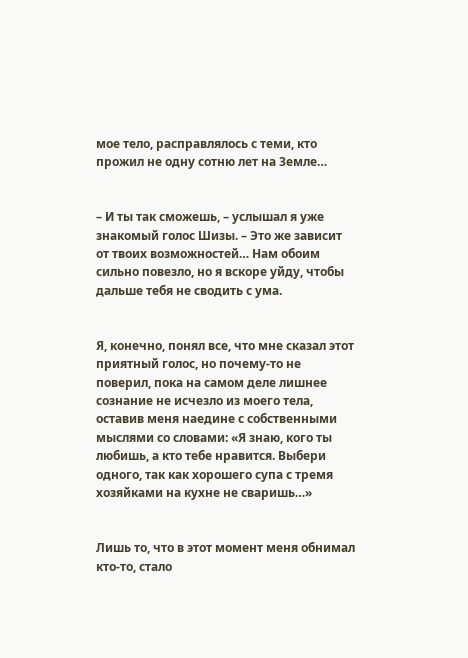мое тело, расправлялось с теми, кто прожил не одну сотню лет на Земле…


– И ты так сможешь, – услышал я уже знакомый голос Шизы. – Это же зависит от твоих возможностей… Нам обоим сильно повезло, но я вскоре уйду, чтобы дальше тебя не сводить с ума.


Я, конечно, понял все, что мне сказал этот приятный голос, но почему-то не поверил, пока на самом деле лишнее сознание не исчезло из моего тела, оставив меня наедине с собственными мыслями со словами: «Я знаю, кого ты любишь, а кто тебе нравится. Выбери одного, так как хорошего супа с тремя хозяйками на кухне не сваришь…»


Лишь то, что в этот момент меня обнимал кто-то, стало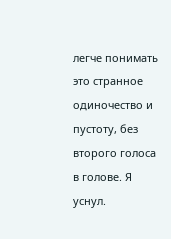легче понимать это странное одиночество и пустоту, без второго голоса в голове. Я уснул.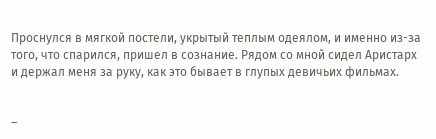Проснулся в мягкой постели, укрытый теплым одеялом, и именно из-за того, что спарился, пришел в сознание. Рядом со мной сидел Аристарх и держал меня за руку, как это бывает в глупых девичьих фильмах.


–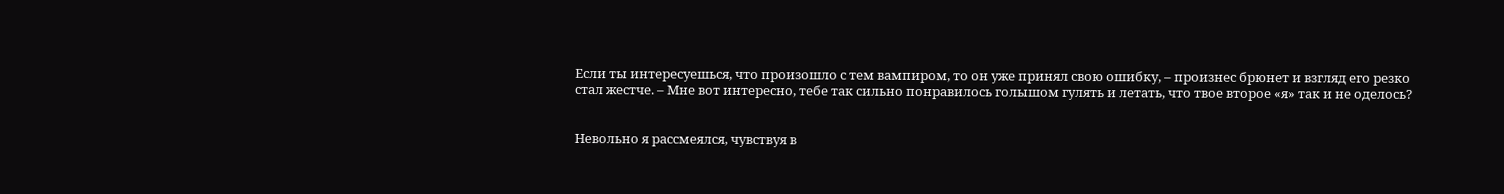Если ты интересуешься, что произошло с тем вампиром, то он уже принял свою ошибку, – произнес брюнет и взгляд его резко стал жестче. – Мне вот интересно, тебе так сильно понравилось голышом гулять и летать, что твое второе «я» так и не оделось?


Невольно я рассмеялся, чувствуя в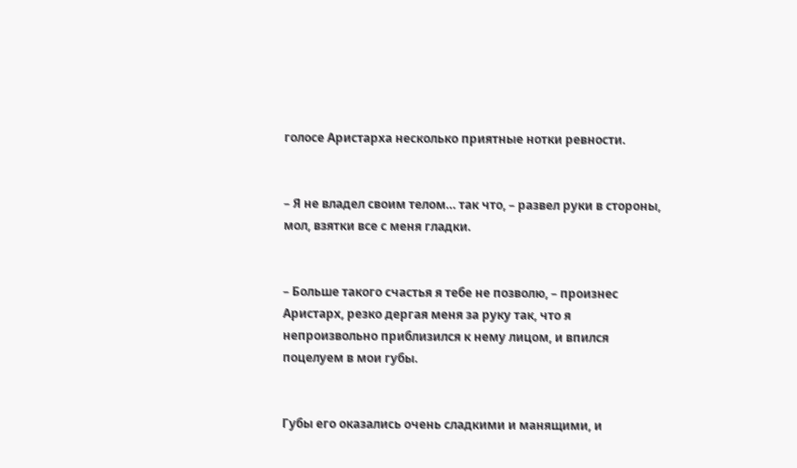голосе Аристарха несколько приятные нотки ревности.


– Я не владел своим телом… так что, – развел руки в стороны, мол, взятки все с меня гладки.


– Больше такого счастья я тебе не позволю, – произнес Аристарх, резко дергая меня за руку так, что я непроизвольно приблизился к нему лицом, и впился поцелуем в мои губы.


Губы его оказались очень сладкими и манящими, и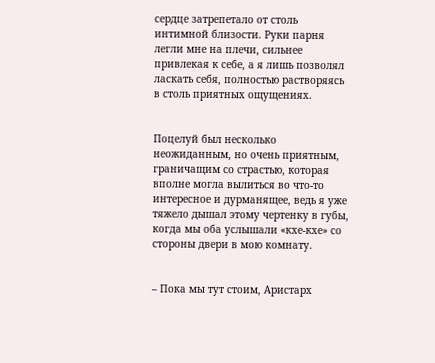сердце затрепетало от столь интимной близости. Руки парня легли мне на плечи, сильнее привлекая к себе, а я лишь позволял ласкать себя, полностью растворяясь в столь приятных ощущениях.


Поцелуй был несколько неожиданным, но очень приятным, граничащим со страстью, которая вполне могла вылиться во что-то интересное и дурманящее, ведь я уже тяжело дышал этому чертенку в губы, когда мы оба услышали «кхе-кхе» со стороны двери в мою комнату.


– Пока мы тут стоим, Аристарх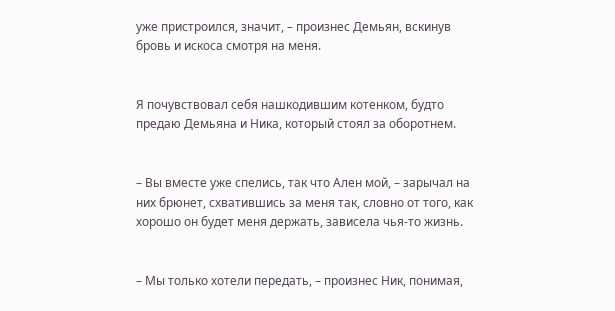уже пристроился, значит, – произнес Демьян, вскинув бровь и искоса смотря на меня.


Я почувствовал себя нашкодившим котенком, будто предаю Демьяна и Ника, который стоял за оборотнем.


– Вы вместе уже спелись, так что Ален мой, – зарычал на них брюнет, схватившись за меня так, словно от того, как хорошо он будет меня держать, зависела чья-то жизнь.


– Мы только хотели передать, – произнес Ник, понимая,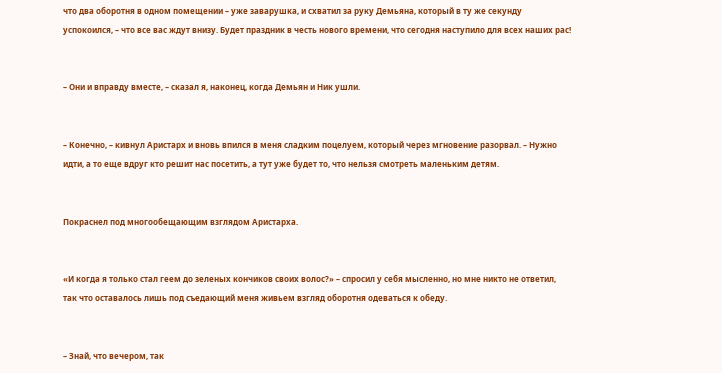что два оборотня в одном помещении – уже заварушка, и схватил за руку Демьяна, который в ту же секунду успокоился, – что все вас ждут внизу. Будет праздник в честь нового времени, что сегодня наступило для всех наших рас!


– Они и вправду вместе, – сказал я, наконец, когда Демьян и Ник ушли.


– Конечно, – кивнул Аристарх и вновь впился в меня сладким поцелуем, который через мгновение разорвал. – Нужно идти, а то еще вдруг кто решит нас посетить, а тут уже будет то, что нельзя смотреть маленьким детям.


Покраснел под многообещающим взглядом Аристарха.


«И когда я только стал геем до зеленых кончиков своих волос?» – спросил у себя мысленно, но мне никто не ответил, так что оставалось лишь под съедающий меня живьем взгляд оборотня одеваться к обеду.


– Знай, что вечером, так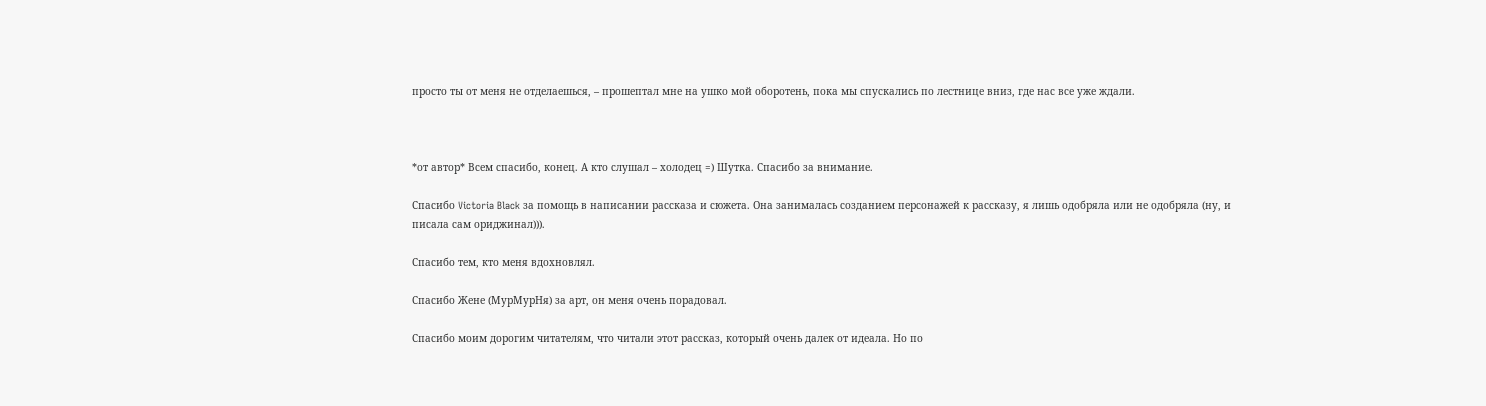просто ты от меня не отделаешься, – прошептал мне на ушко мой оборотень, пока мы спускались по лестнице вниз, где нас все уже ждали.



*от автор* Всем спасибо, конец. А кто слушал – холодец =) Шутка. Спасибо за внимание.

Спасибо Victoria Black за помощь в написании рассказа и сюжета. Она занималась созданием персонажей к рассказу, я лишь одобряла или не одобряла (ну, и писала сам ориджинал))).

Спасибо тем, кто меня вдохновлял.

Спасибо Жене (МурМурНя) за арт, он меня очень порадовал.

Спасибо моим дорогим читателям, что читали этот рассказ, который очень далек от идеала. Но по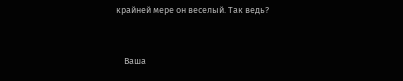крайней мере он веселый. Так ведь?



    Ваша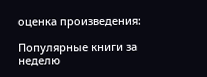оценка произведения:

Популярные книги за неделю